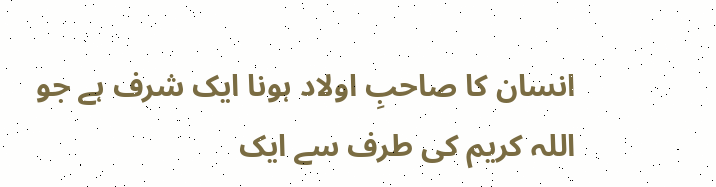انسان کا صاحبِ اولاد ہونا ایک شرف ہے جو اللہ کریم کی طرف سے ایک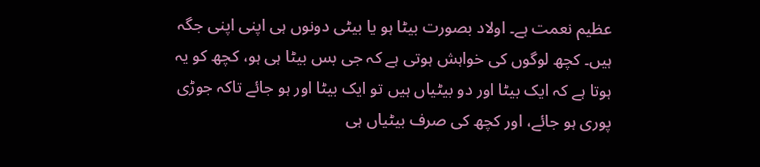عظیم نعمت ہے۔ اولاد بصورت بیٹا ہو یا بیٹی دونوں ہی اپنی اپنی جگہ ہیں۔ کچھ لوگوں کی خواہش ہوتی ہے کہ جی بس بیٹا ہی ہو، کچھ کو یہ ہوتا ہے کہ ایک بیٹا اور دو بیٹیاں ہیں تو ایک بیٹا اور ہو جائے تاکہ جوڑی پوری ہو جائے، اور کچھ کی صرف بیٹیاں ہی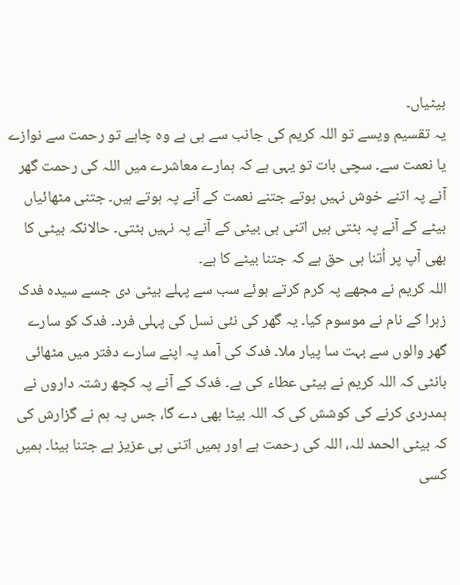بیٹیاں۔
یہ تقسیم ویسے تو اللہ کریم کی جانب سے ہی ہے وہ چاہے تو رحمت سے نوازے یا نعمت سے۔ سچی بات تو یہی ہے کہ ہمارے معاشرے میں اللہ کی رحمت گھر آنے پہ اتنے خوش نہیں ہوتے جتنے نعمت کے آنے پہ ہوتے ہیں۔ جتنی مٹھائیاں بیٹے کے آنے پہ بٹتی ہیں اتنی ہی بیٹی کے آنے پہ نہیں بٹتی۔ حالانکہ بیٹی کا بھی آپ پر اُتنا ہی حق ہے کہ جتنا بیٹے کا ہے۔
اللہ کریم نے مجھے پہ کرم کرتے ہوئے سب سے پہلے بیٹی دی جسے سیدہ فدک زہرا کے نام نے موسوم کیا۔ یہ گھر کی نئی نسل کی پہلی فرد۔ فدک کو سارے گھر والوں سے بہت سا پیار ملا۔ فدک کی آمد پہ اپنے سارے دفتر میں مٹھائی بانٹی کہ اللہ کریم نے بیٹی عطاء کی ہے۔ فدک کے آنے پہ کچھ رشتہ داروں نے ہمدردی کرنے کی کوشش کی کہ اللہ بیٹا بھی دے گا، جس پہ ہم نے گزارش کی کہ بیٹی الحمد للہ، اللہ کی رحمت ہے اور ہمیں اتنی ہی عزیز ہے جتنا بیٹا۔ ہمیں کسی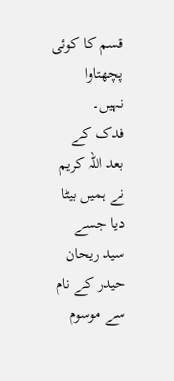قسم کا کوئی پچھتاوا نہیں۔
فدک کے بعد اللہ کریم نے ہمیں بیٹا دیا جسے سید ریحان حیدر کے نام سے موسوم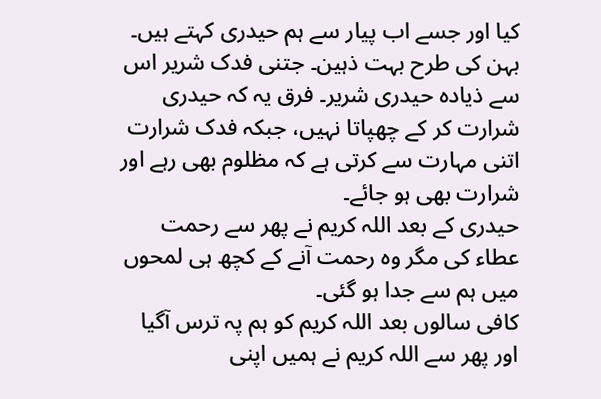کیا اور جسے اب پیار سے ہم حیدری کہتے ہیں۔ بہن کی طرح بہت ذہین۔ جتنی فدک شریر اس سے ذیادہ حیدری شریر۔ فرق یہ کہ حیدری شرارت کر کے چھپاتا نہیں، جبکہ فدک شرارت اتنی مہارت سے کرتی ہے کہ مظلوم بھی رہے اور شرارت بھی ہو جائے۔
حیدری کے بعد اللہ کریم نے پھر سے رحمت عطاء کی مگر وہ رحمت آنے کے کچھ ہی لمحوں میں ہم سے جدا ہو گئی۔
کافی سالوں بعد اللہ کریم کو ہم پہ ترس آگیا اور پھر سے اللہ کریم نے ہمیں اپنی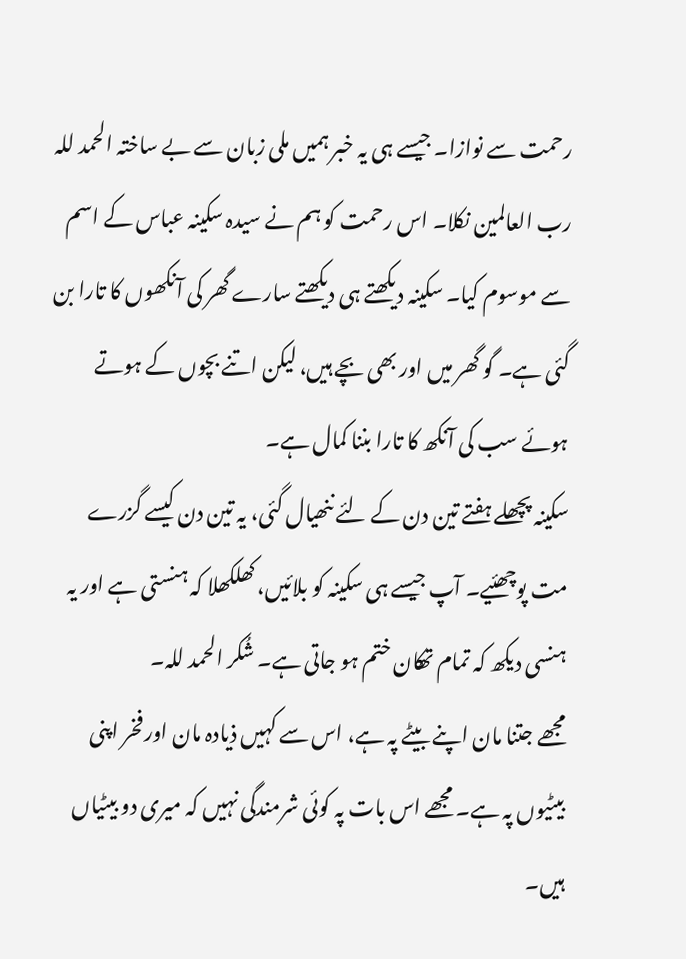رحمت سے نوازا۔ جیسے ہی یہ خبر ہمیں ملی زبان سے بے ساختہ الحمد للہ رب العالمین نکلا۔ اس رحمت کو ہم نے سیدہ سکینہ عباس کے اسم سے موسوم کیا۔ سکینہ دیکھتے ہی دیکھتے سارے گھر کی آنکھوں کا تارا بن گئی ہے۔ گو گھر میں اور بھی بچے ہیں، لیکن اتنے بچوں کے ہوتے ہوئے سب کی آنکھ کا تارا بننا کمال ہے۔
سکینہ پچھلے ہفتے تین دن کے لئے ننھیال گئی، یہ تین دن کیسے گزرے مت پوچھئیے۔ آپ جیسے ہی سکینہ کو بلائیں، کھلکھلا کہ ہنستی ہے اور یہ ہنسی دیکھ کہ تمام تھکان ختم ہو جاتی ہے۔ شُکر الحمد للہ۔
مجھے جتنا مان اپنے بیٹے پہ ہے، اس سے کہیں ذیادہ مان اور فخر اپنی بیٹیوں پہ ہے۔ مجھے اس بات پہ کوئی شرمندگی نہیں کہ میری دو بیٹیاں ہیں۔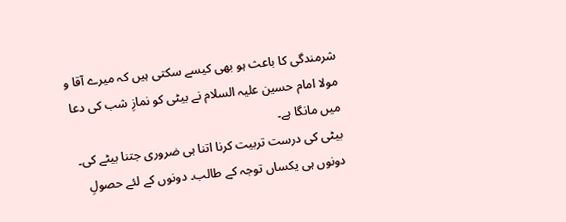شرمندگی کا باعث ہو بھی کیسے سکتی ہیں کہ میرے آقا و مولا امام حسین علیہ السلام نے بیٹی کو نمازِ شب کی دعا میں مانگا ہے۔
بیٹی کی درست تربیت کرنا اتنا ہی ضروری جتنا بیٹے کی۔ دونوں ہی یکساں توجہ کے طالب۔ دونوں کے لئے حصولِ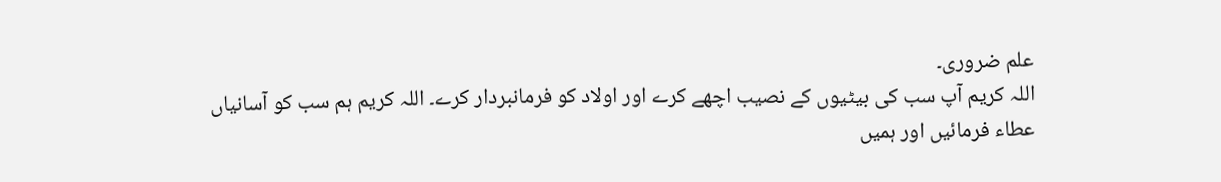علم ضروری۔
اللہ کریم آپ سب کی بیٹیوں کے نصیب اچھے کرے اور اولاد کو فرمانبردار کرے۔ اللہ کریم ہم سب کو آسانیاں عطاء فرمائیں اور ہمیں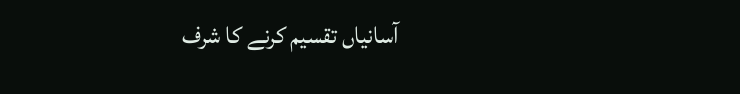آسانیاں تقسیم کرنے کا شرف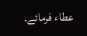عطاء فرمائے۔